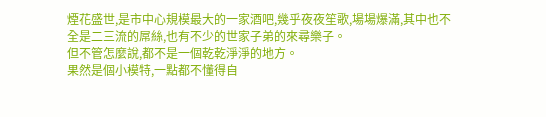煙花盛世,是市中心規模最大的一家酒吧,幾乎夜夜笙歌,場場爆滿,其中也不全是二三流的屌絲,也有不少的世家子弟的來尋樂子。
但不管怎麼說,都不是一個乾乾淨淨的地方。
果然是個小模特,一點都不懂得自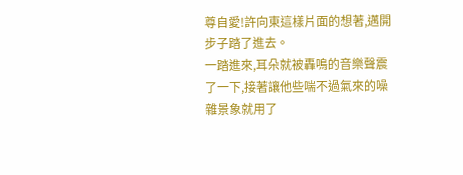尊自愛!許向東這樣片面的想著,邁開步子踏了進去。
一踏進來,耳朵就被轟鳴的音樂聲震了一下,接著讓他些喘不過氣來的噪雜景象就用了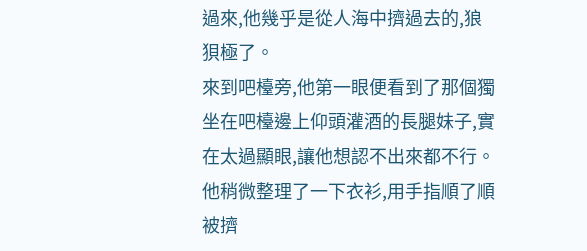過來,他幾乎是從人海中擠過去的,狼狽極了。
來到吧檯旁,他第一眼便看到了那個獨坐在吧檯邊上仰頭灌酒的長腿妹子,實在太過顯眼,讓他想認不出來都不行。
他稍微整理了一下衣衫,用手指順了順被擠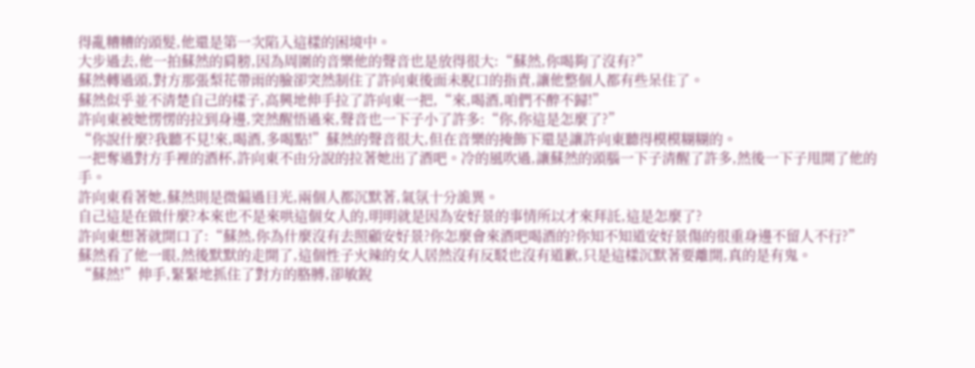得亂糟糟的頭髮,他還是第一次陷入這樣的困境中。
大步過去,他一拍蘇然的肩膀,因為周圍的音樂他的聲音也是放得很大:“蘇然,你喝夠了沒有?”
蘇然轉過頭,對方那張梨花帶雨的臉卻突然制住了許向東後面未脫口的指責,讓他整個人都有些呆住了。
蘇然似乎並不清楚自己的樣子,高興地伸手拉了許向東一把,“來,喝酒,咱們不醉不歸!”
許向東被她愣愣的拉到身邊,突然醒悟過來,聲音也一下子小了許多:“你,你這是怎麼了?”
“你說什麼?我聽不見!來,喝酒,多喝點!”蘇然的聲音很大,但在音樂的掩飾下還是讓許向東聽得模模糊糊的。
一把奪過對方手裡的酒杯,許向東不由分說的拉著她出了酒吧。冷的風吹過,讓蘇然的頭腦一下子清醒了許多,然後一下子甩開了他的手。
許向東看著她,蘇然則是微偏過目光,兩個人都沉默著,氣氛十分詭異。
自己這是在做什麼?本來也不是來哄這個女人的,明明就是因為安好景的事情所以才來拜託,這是怎麼了?
許向東想著就開口了:“蘇然,你為什麼沒有去照顧安好景?你怎麼會來酒吧喝酒的?你知不知道安好景傷的很重身邊不留人不行?”
蘇然看了他一眼,然後默默的走開了,這個性子火辣的女人居然沒有反駁也沒有道歉,只是這樣沉默著要離開,真的是有鬼。
“蘇然!”伸手,緊緊地抓住了對方的胳膊,卻敏銳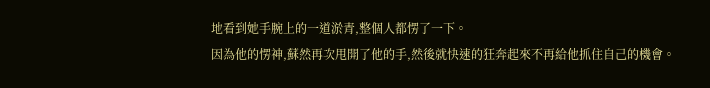地看到她手腕上的一道淤青,整個人都愣了一下。
因為他的愣神,蘇然再次甩開了他的手,然後就快速的狂奔起來不再給他抓住自己的機會。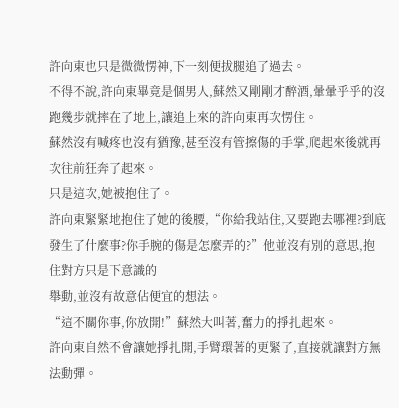許向東也只是微微愣神,下一刻便拔腿追了過去。
不得不說,許向東畢竟是個男人,蘇然又剛剛才醉酒,暈暈乎乎的沒跑幾步就摔在了地上,讓追上來的許向東再次愣住。
蘇然沒有喊疼也沒有猶豫,甚至沒有管擦傷的手掌,爬起來後就再次往前狂奔了起來。
只是這次,她被抱住了。
許向東緊緊地抱住了她的後腰,“你給我站住,又要跑去哪裡?到底發生了什麼事?你手腕的傷是怎麼弄的?”他並沒有別的意思,抱住對方只是下意識的
舉動,並沒有故意佔便宜的想法。
“這不關你事,你放開!”蘇然大叫著,奮力的掙扎起來。
許向東自然不會讓她掙扎開,手臂環著的更緊了,直接就讓對方無法動彈。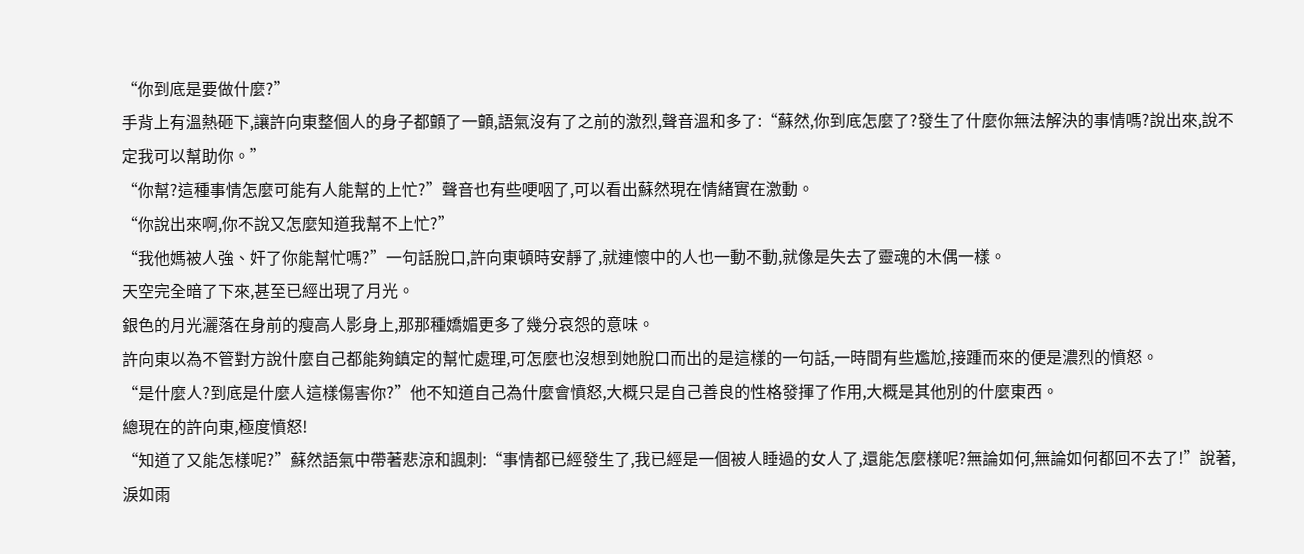“你到底是要做什麼?”
手背上有溫熱砸下,讓許向東整個人的身子都顫了一顫,語氣沒有了之前的激烈,聲音溫和多了:“蘇然,你到底怎麼了?發生了什麼你無法解決的事情嗎?說出來,說不定我可以幫助你。”
“你幫?這種事情怎麼可能有人能幫的上忙?”聲音也有些哽咽了,可以看出蘇然現在情緒實在激動。
“你說出來啊,你不說又怎麼知道我幫不上忙?”
“我他媽被人強、奸了你能幫忙嗎?”一句話脫口,許向東頓時安靜了,就連懷中的人也一動不動,就像是失去了靈魂的木偶一樣。
天空完全暗了下來,甚至已經出現了月光。
銀色的月光灑落在身前的瘦高人影身上,那那種嬌媚更多了幾分哀怨的意味。
許向東以為不管對方說什麼自己都能夠鎮定的幫忙處理,可怎麼也沒想到她脫口而出的是這樣的一句話,一時間有些尷尬,接踵而來的便是濃烈的憤怒。
“是什麼人?到底是什麼人這樣傷害你?”他不知道自己為什麼會憤怒,大概只是自己善良的性格發揮了作用,大概是其他別的什麼東西。
總現在的許向東,極度憤怒!
“知道了又能怎樣呢?”蘇然語氣中帶著悲涼和諷刺:“事情都已經發生了,我已經是一個被人睡過的女人了,還能怎麼樣呢?無論如何,無論如何都回不去了!”說著,淚如雨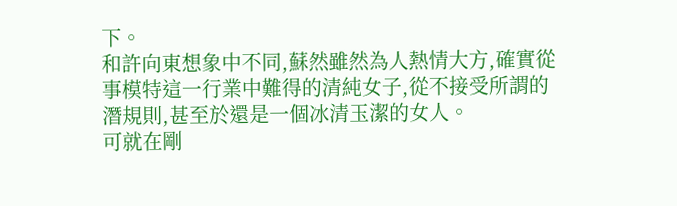下。
和許向東想象中不同,蘇然雖然為人熱情大方,確實從事模特這一行業中難得的清純女子,從不接受所謂的潛規則,甚至於還是一個冰清玉潔的女人。
可就在剛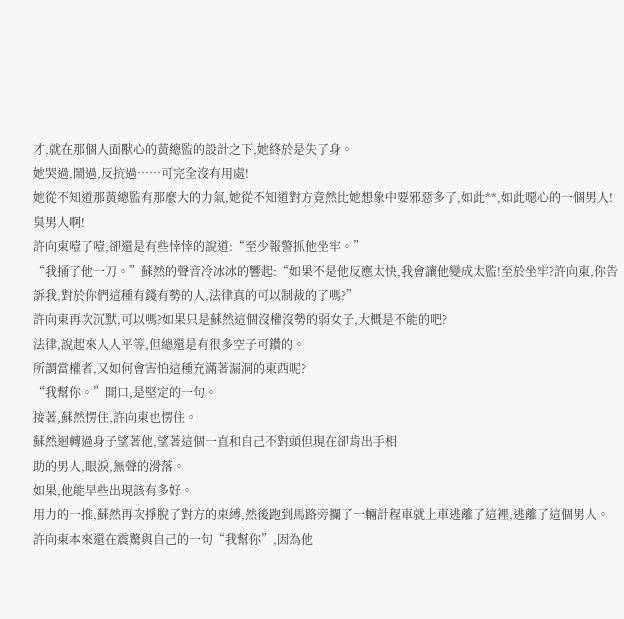才,就在那個人面獸心的黃總監的設計之下,她終於是失了身。
她哭過,鬧過,反抗過……可完全沒有用處!
她從不知道那黃總監有那麼大的力氣,她從不知道對方竟然比她想象中要邪惡多了,如此**,如此噁心的一個男人!
臭男人啊!
許向東噎了噎,卻還是有些悻悻的說道:“至少報警抓他坐牢。”
“我捅了他一刀。”蘇然的聲音冷冰冰的響起:“如果不是他反應太快,我會讓他變成太監!至於坐牢?許向東,你告訴我,對於你們這種有錢有勢的人,法律真的可以制裁的了嗎?”
許向東再次沉默,可以嗎?如果只是蘇然這個沒權沒勢的弱女子,大概是不能的吧?
法律,說起來人人平等,但總還是有很多空子可鑽的。
所謂當權者,又如何會害怕這種充滿著漏洞的東西呢?
“我幫你。”開口,是堅定的一句。
接著,蘇然愣住,許向東也愣住。
蘇然迴轉過身子望著他,望著這個一直和自己不對頭但現在卻肯出手相
助的男人,眼淚,無聲的滑落。
如果,他能早些出現該有多好。
用力的一推,蘇然再次掙脫了對方的束縛,然後跑到馬路旁攔了一輛計程車就上車逃離了這裡,逃離了這個男人。
許向東本來還在震驚與自己的一句“我幫你”,因為他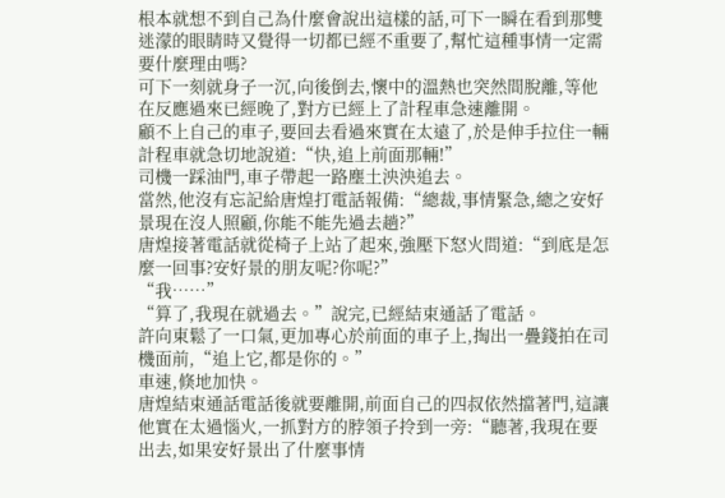根本就想不到自己為什麼會說出這樣的話,可下一瞬在看到那雙迷濛的眼睛時又覺得一切都已經不重要了,幫忙這種事情一定需要什麼理由嗎?
可下一刻就身子一沉,向後倒去,懷中的溫熱也突然間脫離,等他在反應過來已經晚了,對方已經上了計程車急速離開。
顧不上自己的車子,要回去看過來實在太遠了,於是伸手拉住一輛計程車就急切地說道:“快,追上前面那輛!”
司機一踩油門,車子帶起一路塵土泱泱追去。
當然,他沒有忘記給唐煌打電話報備:“總裁,事情緊急,總之安好景現在沒人照顧,你能不能先過去趟?”
唐煌接著電話就從椅子上站了起來,強壓下怒火問道:“到底是怎麼一回事?安好景的朋友呢?你呢?”
“我……”
“算了,我現在就過去。”說完,已經結束通話了電話。
許向東鬆了一口氣,更加專心於前面的車子上,掏出一疊錢拍在司機面前,“追上它,都是你的。”
車速,倏地加快。
唐煌結束通話電話後就要離開,前面自己的四叔依然擋著門,這讓他實在太過惱火,一抓對方的脖領子拎到一旁:“聽著,我現在要出去,如果安好景出了什麼事情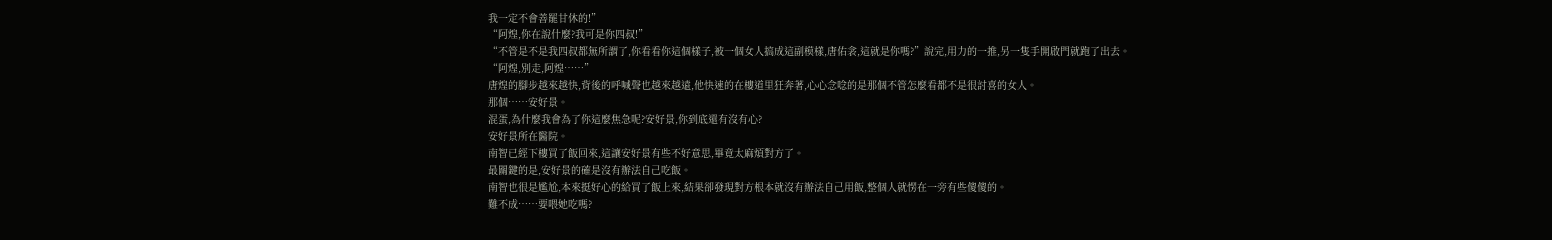我一定不會善罷甘休的!”
“阿煌,你在說什麼?我可是你四叔!”
“不管是不是我四叔都無所謂了,你看看你這個樣子,被一個女人搞成這副模樣,唐佑衾,這就是你嗎?”說完,用力的一推,另一隻手開啟門就跑了出去。
“阿煌,別走,阿煌……”
唐煌的腳步越來越快,背後的呼喊聲也越來越遠,他快速的在樓道里狂奔著,心心念唸的是那個不管怎麼看都不是很討喜的女人。
那個……安好景。
混蛋,為什麼我會為了你這麼焦急呢?安好景,你到底還有沒有心?
安好景所在醫院。
南智已經下樓買了飯回來,這讓安好景有些不好意思,畢竟太麻煩對方了。
最關鍵的是,安好景的確是沒有辦法自己吃飯。
南智也很是尷尬,本來挺好心的給買了飯上來,結果卻發現對方根本就沒有辦法自己用飯,整個人就愣在一旁有些傻傻的。
難不成……要喂她吃嗎?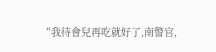“我待會兒再吃就好了,南警官,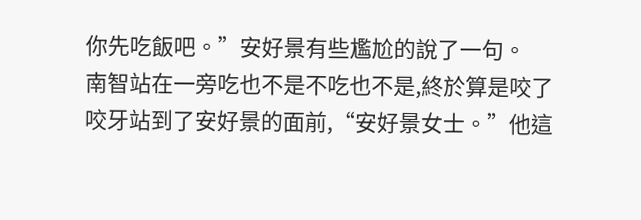你先吃飯吧。”安好景有些尷尬的說了一句。
南智站在一旁吃也不是不吃也不是,終於算是咬了咬牙站到了安好景的面前,“安好景女士。”他這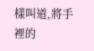樣叫道,將手裡的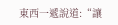東西一遞說道:“讓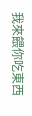我來餵你吃東西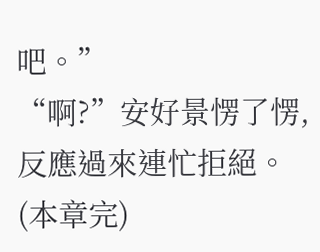吧。”
“啊?”安好景愣了愣,反應過來連忙拒絕。
(本章完)